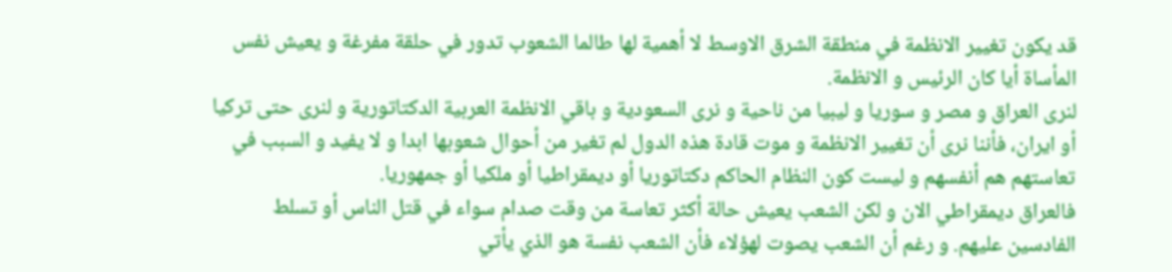قد يكون تغيير الانظمة في منطقة الشرق الاوسط لا أهمية لها طالما الشعوب تدور في حلقة مفرغة و يعيش نفس المأساة أيا كان الرئيس و الانظمة.
لنرى العراق و مصر و سوريا و ليبيا من ناحية و نرى السعودية و باقي الانظمة العربية الدكتاتورية و لنرى حتى تركيا أو ايران، فأننا نرى أن تغيير الانظمة و موت قادة هذه الدول لم تغير من أحوال شعوبها ابدا و لا يفيد و السبب في تعاستهم هم أنفسهم و ليست كون النظام الحاكم دكتاتوريا أو ديمقراطيا أو ملكيا أو جمهوريا.
فالعراق ديمقراطي الان و لكن الشعب يعيش حالة أكثر تعاسة من وقت صدام سواء في قتل الناس أو تسلط الفادسين عليهم. و رغم أن الشعب يصوت لهؤلاء فأن الشعب نفسة هو الذي يأتي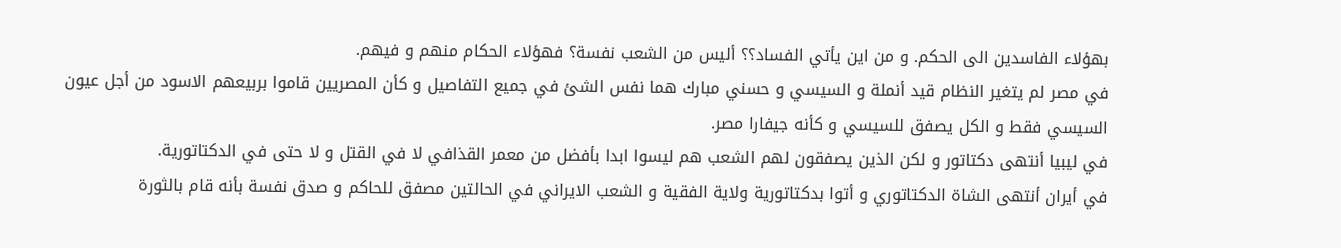بهؤلاء الفاسدين الى الحكم. و من اين يأتي الفساد؟؟ أليس من الشعب نفسة؟ فهؤلاء الحكام منهم و فيهم.
في مصر لم يتغير النظام قيد أنملة و السيسي و حسني مبارك هما نفس الشئ في جميع التفاصيل و كأن المصريين قاموا بربيعهم الاسود من أجل عيون السيسي فقط و الكل يصفق للسيسي و كأنه جيفارا مصر.
في ليبيا أنتهى دكتاتور و لكن الذين يصفقون لهم الشعب هم ليسوا ابدا بأفضل من معمر القذافي لا في القتل و لا حتى في الدكتاتورية.
في أيران أنتهى الشاة الدكتاتوري و أتوا بدكتاتورية ولاية الفقية و الشعب الايراني في الحالتين مصفق للحاكم و صدق نفسة بأنه قام بالثورة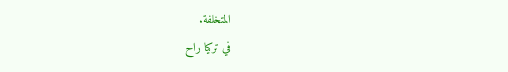المتخلفة.
في تركيا راح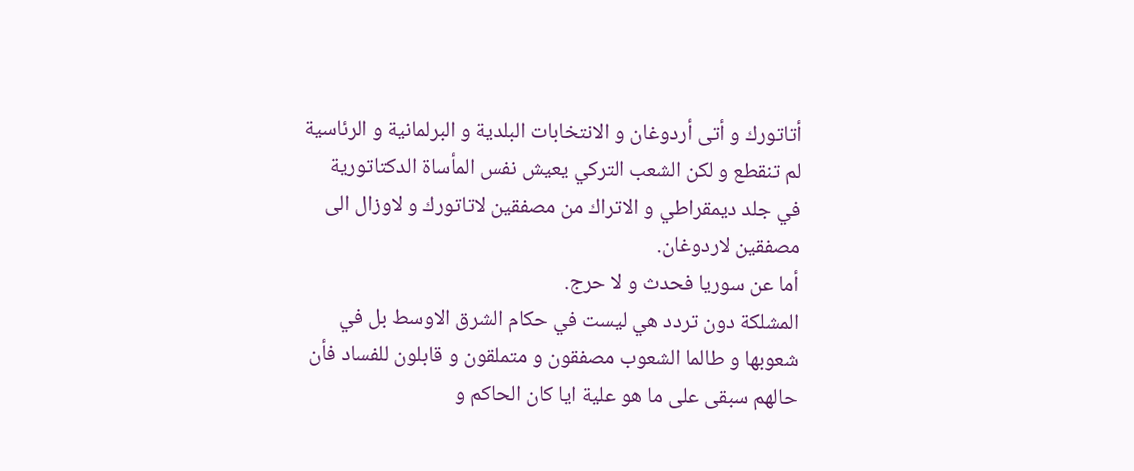أتاتورك و أتى أردوغان و الانتخابات البلدية و البرلمانية و الرئاسية لم تنقطع و لكن الشعب التركي يعيش نفس المأساة الدكتاتورية في جلد ديمقراطي و الاتراك من مصفقين لاتاتورك و لاوزال الى مصفقين لاردوغان.
أما عن سوريا فحدث و لا حرج.
المشلكة دون تردد هي ليست في حكام الشرق الاوسط بل في شعوبها و طالما الشعوب مصفقون و متملقون و قابلون للفساد فأن حالهم سبقى على ما هو علية ايا كان الحاكم و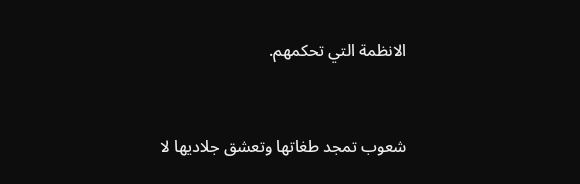الانظمة التي تحكمهم.


شعوب تمجد طغاتها وتعشق جلاديها لا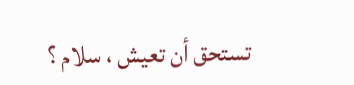تستحق أن تعيش ، سلام ؟